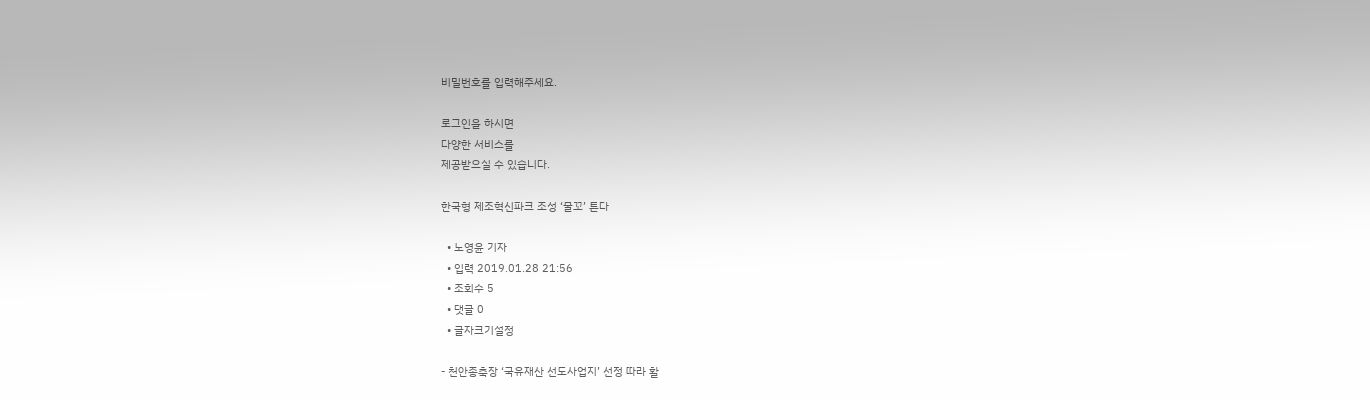비밀번호를 입력해주세요.

로그인을 하시면
다양한 서비스를
제공받으실 수 있습니다.

한국형 제조혁신파크 조성 ‘물꼬’ 튼다

  • 노영윤 기자
  • 입력 2019.01.28 21:56
  • 조회수 5
  • 댓글 0
  • 글자크기설정

- 천안종축장 ‘국유재산 선도사업지’ 선정 따라 활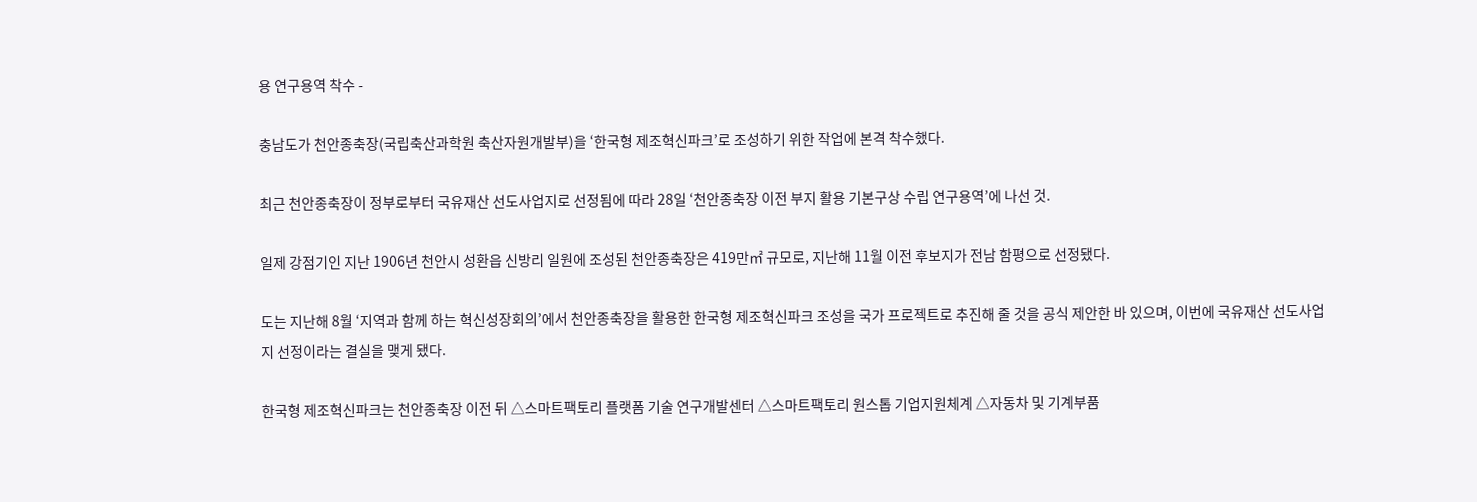용 연구용역 착수 -

충남도가 천안종축장(국립축산과학원 축산자원개발부)을 ‘한국형 제조혁신파크’로 조성하기 위한 작업에 본격 착수했다.

최근 천안종축장이 정부로부터 국유재산 선도사업지로 선정됨에 따라 28일 ‘천안종축장 이전 부지 활용 기본구상 수립 연구용역’에 나선 것.

일제 강점기인 지난 1906년 천안시 성환읍 신방리 일원에 조성된 천안종축장은 419만㎡ 규모로, 지난해 11월 이전 후보지가 전남 함평으로 선정됐다.

도는 지난해 8월 ‘지역과 함께 하는 혁신성장회의’에서 천안종축장을 활용한 한국형 제조혁신파크 조성을 국가 프로젝트로 추진해 줄 것을 공식 제안한 바 있으며, 이번에 국유재산 선도사업지 선정이라는 결실을 맺게 됐다.

한국형 제조혁신파크는 천안종축장 이전 뒤 △스마트팩토리 플랫폼 기술 연구개발센터 △스마트팩토리 원스톱 기업지원체계 △자동차 및 기계부품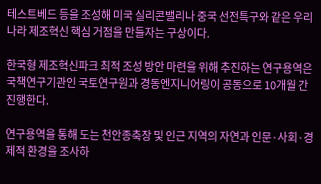테스트베드 등을 조성해 미국 실리콘밸리나 중국 선전특구와 같은 우리나라 제조혁신 핵심 거점을 만들자는 구상이다.

한국형 제조혁신파크 최적 조성 방안 마련을 위해 추진하는 연구용역은 국책연구기관인 국토연구원과 경동엔지니어링이 공동으로 10개월 간 진행한다.

연구용역을 통해 도는 천안종축장 및 인근 지역의 자연과 인문·사회·경제적 환경을 조사하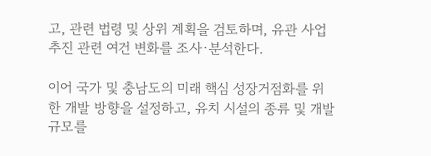고, 관련 법령 및 상위 계획을 검토하며, 유관 사업 추진 관련 여건 변화를 조사·분석한다.

이어 국가 및 충남도의 미래 핵심 성장거점화를 위한 개발 방향을 설정하고, 유치 시설의 종류 및 개발 규모를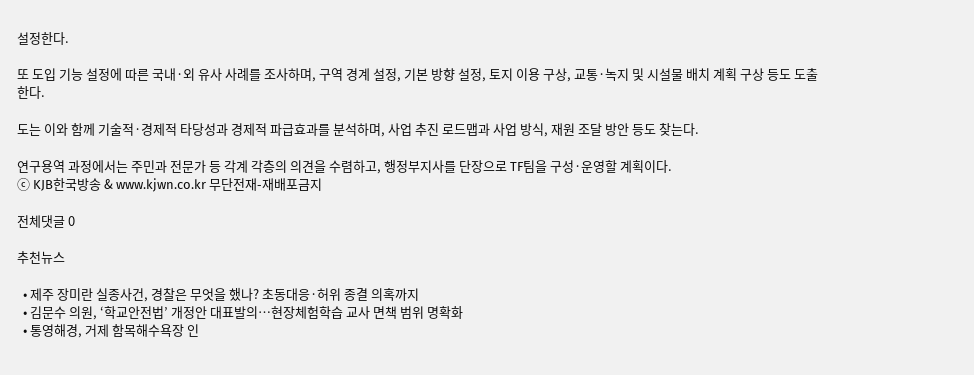설정한다.

또 도입 기능 설정에 따른 국내·외 유사 사례를 조사하며, 구역 경계 설정, 기본 방향 설정, 토지 이용 구상, 교통·녹지 및 시설물 배치 계획 구상 등도 도출한다.

도는 이와 함께 기술적·경제적 타당성과 경제적 파급효과를 분석하며, 사업 추진 로드맵과 사업 방식, 재원 조달 방안 등도 찾는다.

연구용역 과정에서는 주민과 전문가 등 각계 각층의 의견을 수렴하고, 행정부지사를 단장으로 TF팀을 구성·운영할 계획이다.
ⓒ KJB한국방송 & www.kjwn.co.kr 무단전재-재배포금지

전체댓글 0

추천뉴스

  • 제주 장미란 실종사건, 경찰은 무엇을 했나? 초동대응·허위 종결 의혹까지
  • 김문수 의원, ‘학교안전법’ 개정안 대표발의…현장체험학습 교사 면책 범위 명확화
  • 통영해경, 거제 함목해수욕장 인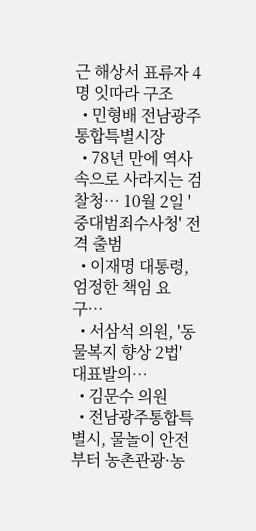근 해상서 표류자 4명 잇따라 구조
  • 민형배 전남광주통합특별시장
  • 78년 만에 역사 속으로 사라지는 검찰청… 10월 2일 '중대범죄수사청' 전격 출범
  • 이재명 대통령, 엄정한 책임 요구…
  • 서삼석 의원, '동물복지 향상 2법' 대표발의…
  • 김문수 의원
  • 전남광주통합특별시, 물놀이 안전부터 농촌관광·농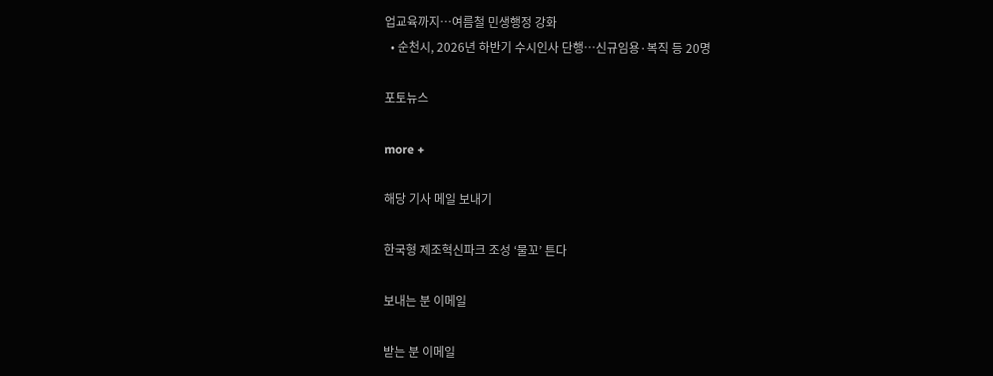업교육까지…여름철 민생행정 강화
  • 순천시, 2026년 하반기 수시인사 단행…신규임용·복직 등 20명

포토뉴스

more +

해당 기사 메일 보내기

한국형 제조혁신파크 조성 ‘물꼬’ 튼다

보내는 분 이메일

받는 분 이메일